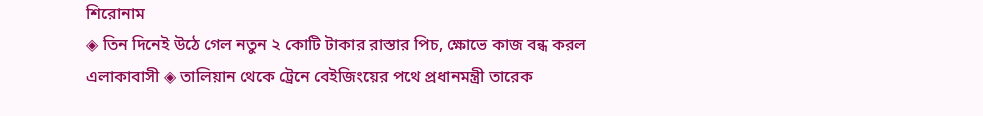শিরোনাম
◈ তিন দিনেই উঠে গেল নতুন ২ কোটি টাকার রাস্তার পিচ, ক্ষোভে কাজ বন্ধ করল এলাকাবাসী ◈ তালিয়ান থেকে ট্রেনে বেইজিংয়ের পথে প্রধানমন্ত্রী তারেক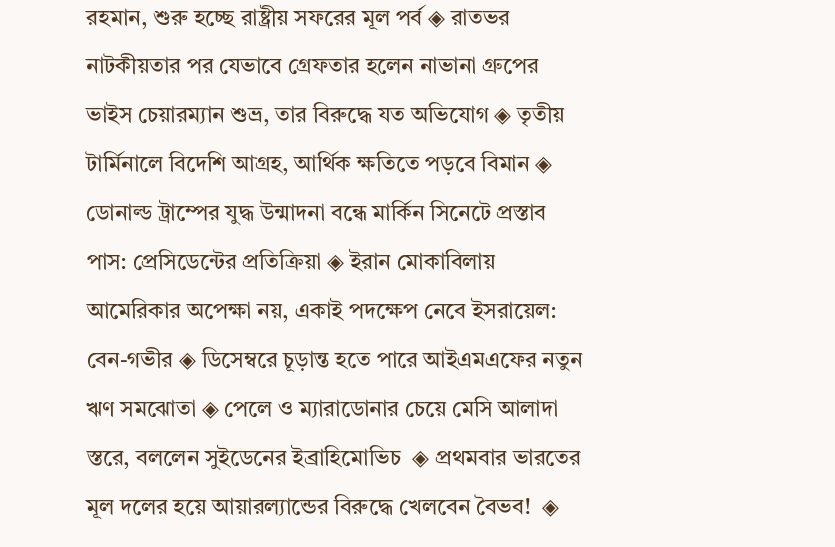রহমান, শুরু হচ্ছে রাষ্ট্রীয় সফরের মূল পর্ব ◈ রাতভর নাটকীয়তার পর যেভাবে গ্রেফতার হলেন নাভানা গ্রুপের ভাইস চেয়ারম্যান শুভ্র, তার বিরুদ্ধে যত অভিযোগ ◈ তৃতীয় টার্মিনালে বিদেশি আগ্রহ, আর্থিক ক্ষতিতে পড়বে বিমান ◈ ডোনাল্ড ট্রা‌ম্পের যুদ্ধ উন্মাদনা বন্ধে মার্কিন সিনেটে প্রস্তাব পাস: প্রেসি‌ডে‌ন্টের প্রতিক্রিয়া ◈ ইরান মোকাবিলায় আমেরিকার অপেক্ষা নয়, একাই পদক্ষেপ নেবে ইসরায়েল: বেন-গভীর ◈ ডিসেম্বরে চূড়ান্ত হতে পারে আইএমএফের নতুন ঋণ সমঝোতা ◈ পেলে ও ম্যারাডোনার চেয়ে মে‌সি আলাদা স্তরে, বল‌লেন সুইডে‌নের ইব্রাহিমোভিচ  ◈ প্রথমবার ভারতের মূল দ‌লের হ‌য়ে আয়ারল‌্যা‌ন্ডের বিরু‌দ্ধে খেল‌বেন বৈভব!  ◈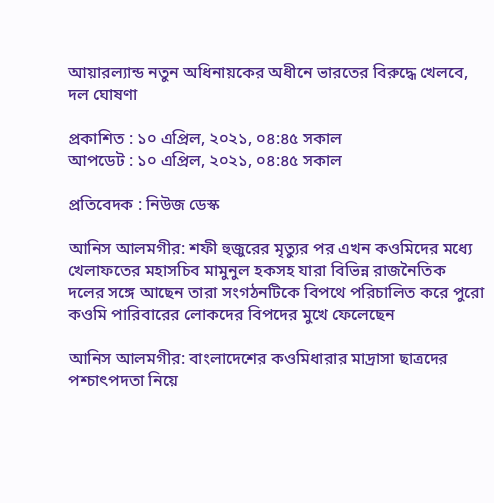আয়ারল‌্যান্ড নতুন অ‌ধিনায়‌কের অধী‌নে ভারতের বিরু‌দ্ধে খেলবে, দল ঘোষণা

প্রকাশিত : ১০ এপ্রিল, ২০২১, ০৪:৪৫ সকাল
আপডেট : ১০ এপ্রিল, ২০২১, ০৪:৪৫ সকাল

প্রতিবেদক : নিউজ ডেস্ক

আনিস আলমগীর: শফী হুজুরের মৃত্যুর পর এখন কওমিদের মধ্যে খেলাফতের মহাসচিব মামুনুল হকসহ যারা বিভিন্ন রাজনৈতিক দলের সঙ্গে আছেন তারা সংগঠনটিকে বিপথে পরিচালিত করে পুরো কওমি পারিবারের লোকদের বিপদের মুখে ফেলেছেন

আনিস আলমগীর: বাংলাদেশের কওমিধারার মাদ্রাসা ছাত্রদের পশ্চাৎপদতা নিয়ে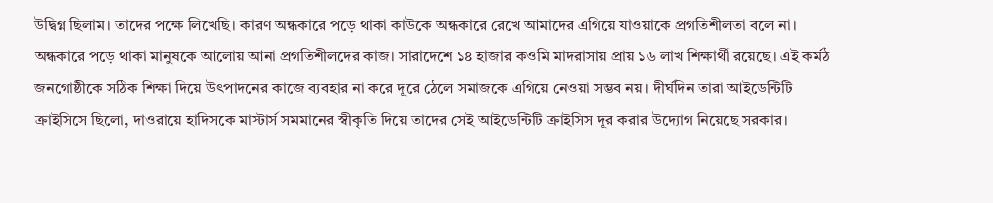উদ্বিগ্ন ছিলাম। তাদের পক্ষে লিখেছি। কারণ অন্ধকারে পড়ে থাকা কাউকে অন্ধকারে রেখে আমাদের এগিয়ে যাওয়াকে প্রগতিশীলতা বলে না। অন্ধকারে পড়ে থাকা মানুষকে আলোয় আনা প্রগতিশীলদের কাজ। সারাদেশে ১৪ হাজার কওমি মাদরাসায় প্রায় ১৬ লাখ শিক্ষার্থী রয়েছে। এই কর্মঠ জনগোষ্ঠীকে সঠিক শিক্ষা দিয়ে উৎপাদনের কাজে ব্যবহার না করে দূরে ঠেলে সমাজকে এগিয়ে নেওয়া সম্ভব নয়। দীর্ঘদিন তারা আইডেন্টিটি ক্রাইসিসে ছিলো, দাওরায়ে হাদিসকে মাস্টার্স সমমানের স্বীকৃতি দিয়ে তাদের সেই আইডেন্টিটি ক্রাইসিস দূর করার উদ্যোগ নিয়েছে সরকার।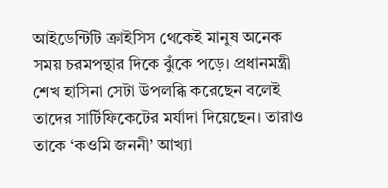আইডেন্টিটি ক্রাইসিস থেকেই মানুষ অনেক সময় চরমপন্থার দিকে ঝুঁকে পড়ে। প্রধানমন্ত্রী শেখ হাসিনা সেটা উপলব্ধি করেছেন বলেই তাদের সার্টিফিকেটের মর্যাদা দিয়েছেন। তারাও তাকে ‘কওমি জননী’ আখ্যা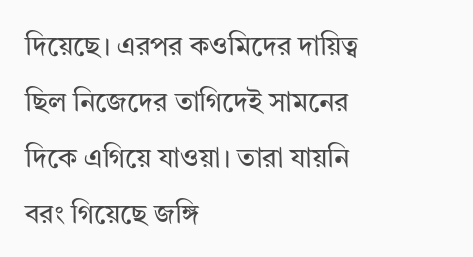দিয়েছে। এরপর কওমিদের দায়িত্ব ছিল নিজেদের তাগিদেই সামনের দিকে এগিয়ে যাওয়া। তারা যায়নি বরং গিয়েছে জঙ্গি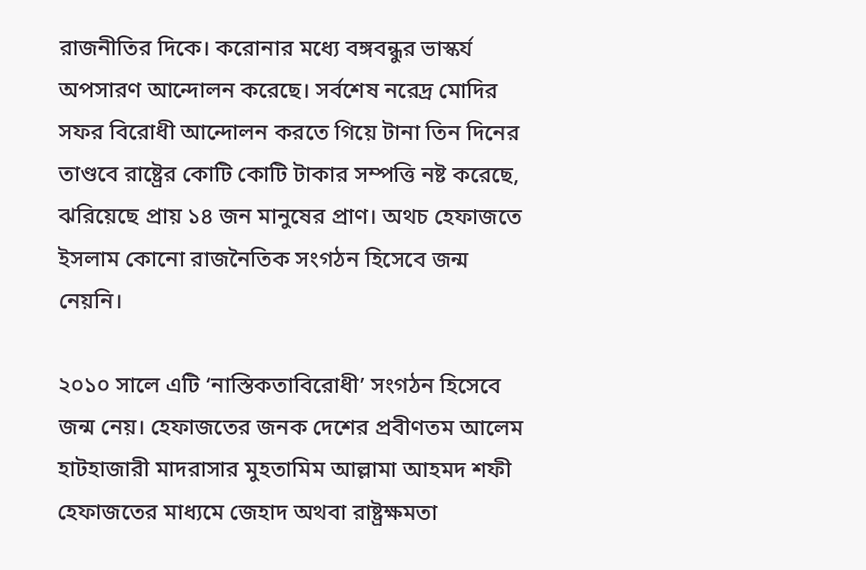রাজনীতির দিকে। করোনার মধ্যে বঙ্গবন্ধুর ভাস্কর্য অপসারণ আন্দোলন করেছে। সর্বশেষ নরেদ্র মোদির সফর বিরোধী আন্দোলন করতে গিয়ে টানা তিন দিনের তাণ্ডবে রাষ্ট্রের কোটি কোটি টাকার সম্পত্তি নষ্ট করেছে, ঝরিয়েছে প্রায় ১৪ জন মানুষের প্রাণ। অথচ হেফাজতে ইসলাম কোনো রাজনৈতিক সংগঠন হিসেবে জন্ম নেয়নি।

২০১০ সালে এটি ‘নাস্তিকতাবিরোধী’ সংগঠন হিসেবে জন্ম নেয়। হেফাজতের জনক দেশের প্রবীণতম আলেম হাটহাজারী মাদরাসার মুহতামিম আল্লামা আহমদ শফী হেফাজতের মাধ্যমে জেহাদ অথবা রাষ্ট্রক্ষমতা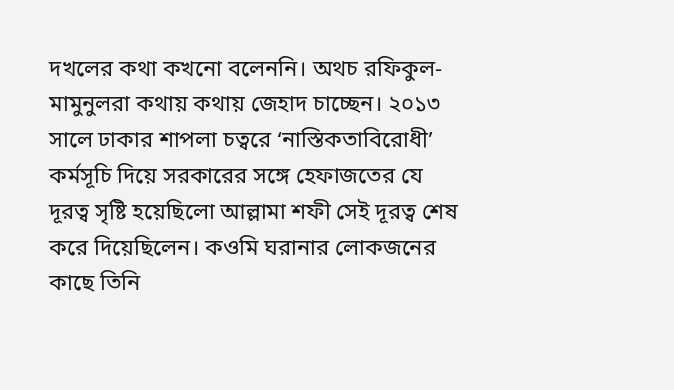দখলের কথা কখনো বলেননি। অথচ রফিকুল-মামুনুলরা কথায় কথায় জেহাদ চাচ্ছেন। ২০১৩ সালে ঢাকার শাপলা চত্বরে ‘নাস্তিকতাবিরোধী’ কর্মসূচি দিয়ে সরকারের সঙ্গে হেফাজতের যে দূরত্ব সৃষ্টি হয়েছিলো আল্লামা শফী সেই দূরত্ব শেষ করে দিয়েছিলেন। কওমি ঘরানার লোকজনের কাছে তিনি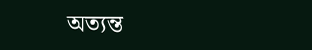অত্যন্ত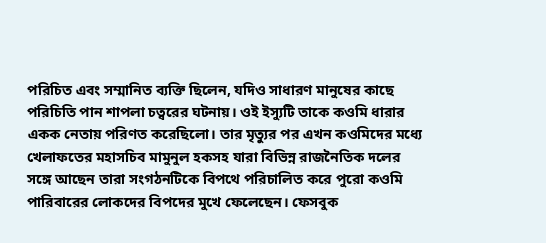পরিচিত এবং সম্মানিত ব্যক্তি ছিলেন, যদিও সাধারণ মানুষের কাছে পরিচিতি পান শাপলা চত্বরের ঘটনায়। ওই ইস্যুটি তাকে কওমি ধারার একক নেতায় পরিণত করেছিলো। তার মৃত্যুর পর এখন কওমিদের মধ্যে খেলাফতের মহাসচিব মামুনুল হকসহ যারা বিভিন্ন রাজনৈতিক দলের সঙ্গে আছেন তারা সংগঠনটিকে বিপথে পরিচালিত করে পুরো কওমি পারিবারের লোকদের বিপদের মুখে ফেলেছেন। ফেসবুক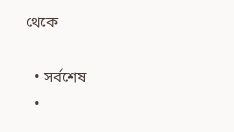থেকে

  • সর্বশেষ
  •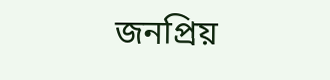জনপ্রিয়